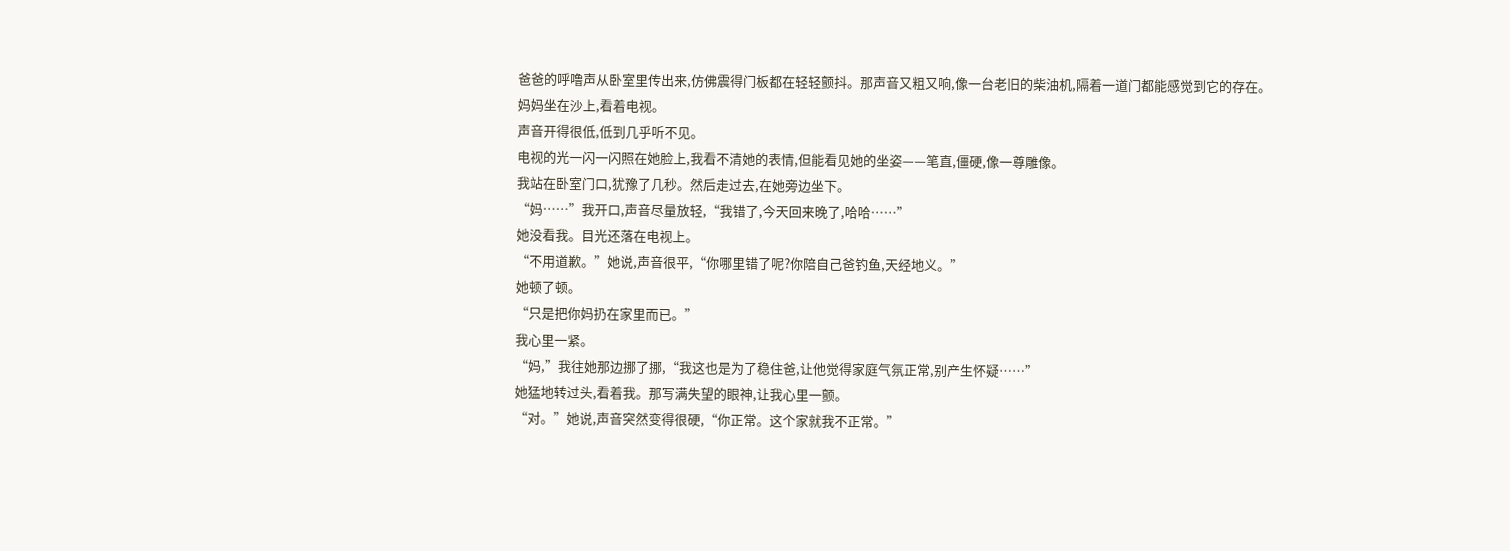爸爸的呼噜声从卧室里传出来,仿佛震得门板都在轻轻颤抖。那声音又粗又响,像一台老旧的柴油机,隔着一道门都能感觉到它的存在。
妈妈坐在沙上,看着电视。
声音开得很低,低到几乎听不见。
电视的光一闪一闪照在她脸上,我看不清她的表情,但能看见她的坐姿——笔直,僵硬,像一尊雕像。
我站在卧室门口,犹豫了几秒。然后走过去,在她旁边坐下。
“妈……”我开口,声音尽量放轻,“我错了,今天回来晚了,哈哈……”
她没看我。目光还落在电视上。
“不用道歉。”她说,声音很平,“你哪里错了呢?你陪自己爸钓鱼,天经地义。”
她顿了顿。
“只是把你妈扔在家里而已。”
我心里一紧。
“妈,”我往她那边挪了挪,“我这也是为了稳住爸,让他觉得家庭气氛正常,别产生怀疑……”
她猛地转过头,看着我。那写满失望的眼神,让我心里一颤。
“对。”她说,声音突然变得很硬,“你正常。这个家就我不正常。”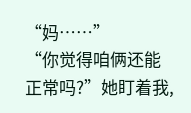“妈……”
“你觉得咱俩还能正常吗?”她盯着我,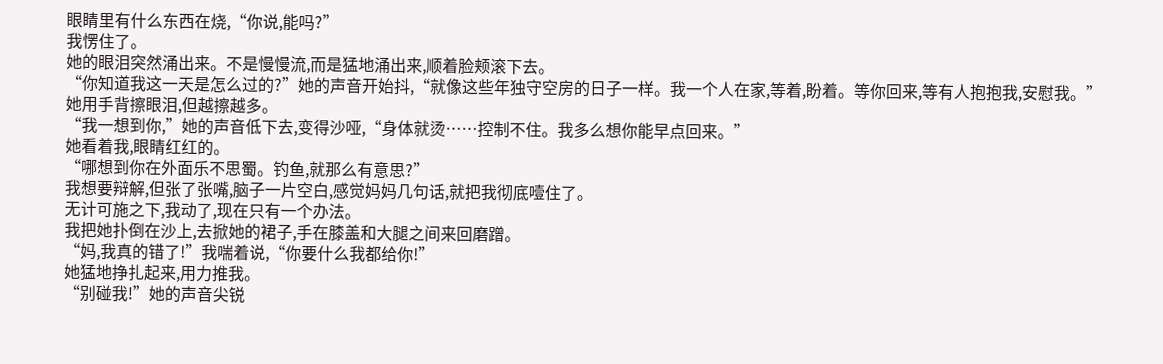眼睛里有什么东西在烧,“你说,能吗?”
我愣住了。
她的眼泪突然涌出来。不是慢慢流,而是猛地涌出来,顺着脸颊滚下去。
“你知道我这一天是怎么过的?”她的声音开始抖,“就像这些年独守空房的日子一样。我一个人在家,等着,盼着。等你回来,等有人抱抱我,安慰我。”
她用手背擦眼泪,但越擦越多。
“我一想到你,”她的声音低下去,变得沙哑,“身体就烫……控制不住。我多么想你能早点回来。”
她看着我,眼睛红红的。
“哪想到你在外面乐不思蜀。钓鱼,就那么有意思?”
我想要辩解,但张了张嘴,脑子一片空白,感觉妈妈几句话,就把我彻底噎住了。
无计可施之下,我动了,现在只有一个办法。
我把她扑倒在沙上,去掀她的裙子,手在膝盖和大腿之间来回磨蹭。
“妈,我真的错了!”我喘着说,“你要什么我都给你!”
她猛地挣扎起来,用力推我。
“别碰我!”她的声音尖锐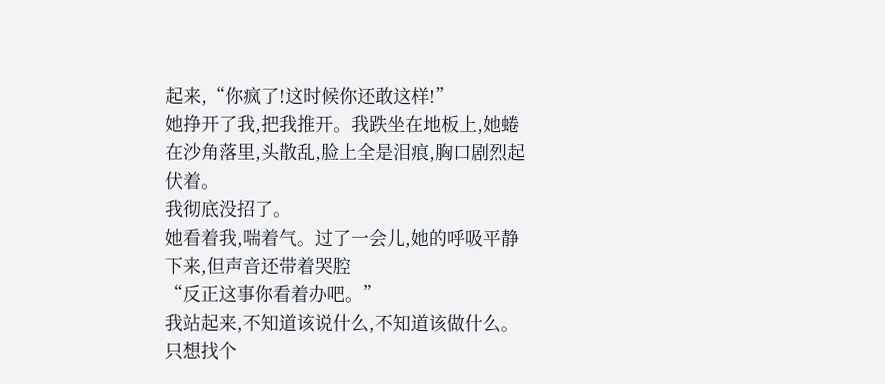起来,“你疯了!这时候你还敢这样!”
她挣开了我,把我推开。我跌坐在地板上,她蜷在沙角落里,头散乱,脸上全是泪痕,胸口剧烈起伏着。
我彻底没招了。
她看着我,喘着气。过了一会儿,她的呼吸平静下来,但声音还带着哭腔
“反正这事你看着办吧。”
我站起来,不知道该说什么,不知道该做什么。
只想找个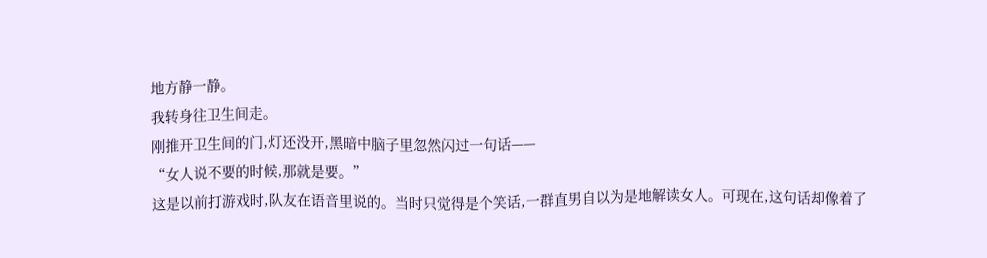地方静一静。
我转身往卫生间走。
刚推开卫生间的门,灯还没开,黑暗中脑子里忽然闪过一句话——
“女人说不要的时候,那就是要。”
这是以前打游戏时,队友在语音里说的。当时只觉得是个笑话,一群直男自以为是地解读女人。可现在,这句话却像着了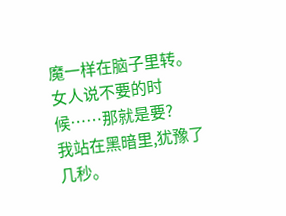魔一样在脑子里转。
女人说不要的时候……那就是要?
我站在黑暗里,犹豫了几秒。